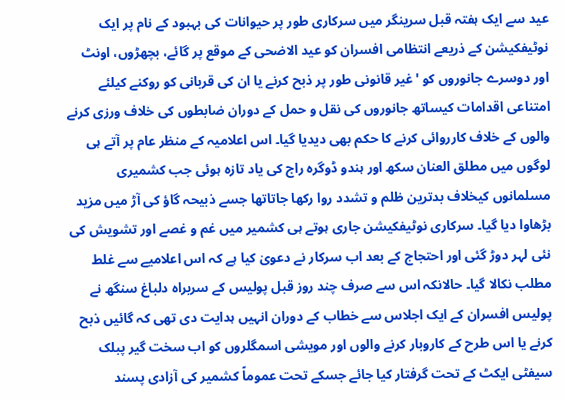عید سے ایک ہفتہ قبل سرینگر میں سرکاری طور پر حیوانات کی بہبود کے نام پر ایک نوٹیفکیشن کے ذریعے انتظامی افسران کو عید الاضحی کے موقع پر گائے، بچھڑوں، اونٹ اور دوسرے جانوروں کو 'غیر قانونی طور پر ذبح کرنے یا ان کی قربانی کو روکنے کیلئے امتناعی اقدامات کیساتھ جانوروں کی نقل و حمل کے دوران ضابطوں کی خلاف ورزی کرنے والوں کے خلاف کارروائی کرنے کا حکم بھی دیدیا گیا۔ اس اعلامیہ کے منظر عام پر آتے ہی لوگوں میں مطلق العنان سکھ اور ہندو ڈوگرہ راج کی یاد تازہ ہوئی جب کشمیری مسلمانوں کیخلاف بدترین ظلم و تشدد روا رکھا جاتاتھا جسے ذبیحہ گاؤ کی آڑ میں مزید بڑھاوا دیا گیا۔ سرکاری نوٹیفکیشن جاری ہوتے ہی کشمیر میں غم و غصے اور تشویش کی نئی لہر دوڑ گئی اور احتجاج کے بعد اب سرکار نے دعویٰ کیا ہے کہ اس اعلامیے سے غلط مطلب نکالا گیا۔ حالانکہ اس سے صرف چند روز قبل پولیس کے سربراہ دلباغ سنگھ نے پولیس افسران کے ایک اجلاس سے خطاب کے دوران انہیں ہدایت دی تھی کہ گائیں ذبح کرنے یا اس طرح کے کاروبار کرنے والوں اور مویشی اسمگلروں کو اب سخت گیر پبلک سیفٹی ایکٹ کے تحت گرفتار کیا جائے جسکے تحت عموماً کشمیر کی آزادی پسند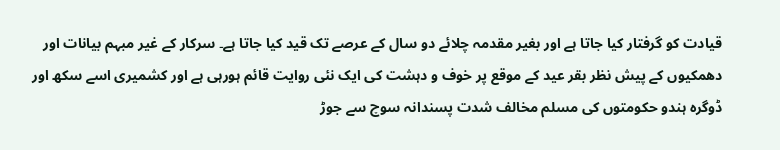قیادت کو گرفتار کیا جاتا ہے اور بغیر مقدمہ چلائے دو سال کے عرصے تک قید کیا جاتا ہے۔ سرکار کے غیر مبہم بیانات اور دھمکیوں کے پیش نظر بقر عید کے موقع پر خوف و دہشت کی ایک نئی روایت قائم ہورہی ہے اور کشمیری اسے سکھ اور ڈوگرہ ہندو حکومتوں کی مسلم مخالف شدت پسندانہ سوچ سے جوڑ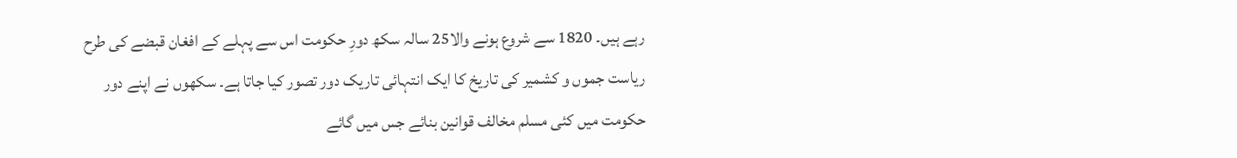رہے ہیں۔ 1820 سے شروع ہونے والا25 سالہ سکھ دورِ حکومت اس سے پہلے کے افغان قبضے کی طرح ریاست جموں و کشمیر کی تاریخ کا ایک انتہائی تاریک دور تصور کیا جاتا ہے۔ سکھوں نے اپنے دور حکومت میں کئی مسلم مخالف قوانین بنائے جس میں گائے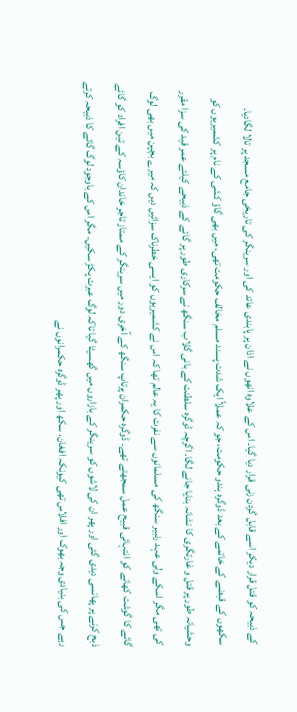کے ذبیحہ کو قتل قرار دیکر اسے قابل گردن زنی قرار دیا گیا۔ اس کے علاوہ انھوں نے اذان پر پابندی عائد کی اور سرینگر کی تاریخی جامع مسجد پر تالا لگادیا۔ سکھوں کے قبضے کے خاتمے کے بعد ڈوگرہ ہندو حکومت، جو کہ عملاً ایک شدت پسند مسلم مخالف حکومت تھی، میں بھی گاؤ کشی کے نام پر کشمیریوں کو وحشیانہ طور پر قتل و غارتگری کا نشانہ بنایا جانے لگا۔ اگرچہ ڈوگرہ سلطنت کے بانی گلاب سنگھ نے سرکاری طور پر گائے کے ذبیحے کیلئے عمر قید کی سزا مقرر کی تھی مگر اسکے ولی عہد رنبیر سنگھ کی مسلمانوں سے نفرت کا یہ عالم تھا کہ اس نے کشمیریوں کو ایسی خطرناک سزائیں دیں کہ میرے بچپن میں بھی لوگ گائے کا گوشت کھانے کو انتہائی قبیح عمل سمجھتے تھے۔ ڈوگرہ حکمران پرتاپ سنگھ کے آخری دور میں سرینگر کے ممتاز تاجر خاندان کاؤسہ کے تین افراد کو گائے ذبح کرنے پر پھانسی دیدی گئی اور پھر ان کی لاشوں کو سرینگر کے بازاروں میں گھسیٹا گیا تاکہ لوگ عبرت پکڑ سکیں۔ مگر اس کے باوجود لوگ گائے کا ذبیحہ کرتے رہے جس کی بنیادی وجہ بھوک اور افلاس تھی کیونکہ افغان، سکھ اور پھر ڈوگرہ حکمرانوں نے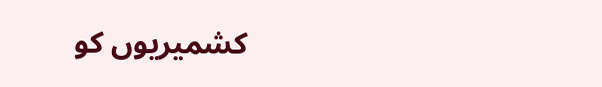کشمیریوں کو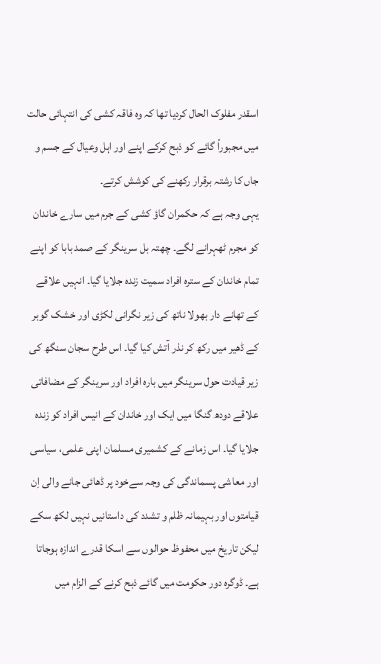اسقدر مفلوک الحال کردیا تھا کہ وہ فاقہ کشی کی انتہائی حالت میں مجبوراً گائے کو ذبح کرکے اپنے اور اہل وعیال کے جسم و جاں کا رشتہ برقرار رکھنے کی کوشش کرتے۔
یہی وجہ ہے کہ حکمران گاؤ کشی کے جرم میں سارے خاندان کو مجرم ٹھہرانے لگے۔ چھتہ بل سرینگر کے صمد بابا کو اپنے تمام خاندان کے سترہ افراد سمیت زندہ جلایا گیا۔ انہیں علاقے کے تھانے دار بھولا ناتھ کی زیر نگرانی لکڑی اور خشک گوبر کے ڈھیر میں رکھ کر نذر آتش کیا گیا۔ اس طرح سجان سنگھ کی زیر قیادت حول سرینگر میں بارہ افراد اور سرینگر کے مضافاتی علاقے دودھ گنگا میں ایک اور خاندان کے انیس افراد کو زندہ جلایا گیا۔ اس زمانے کے کشمیری مسلمان اپنی علمی، سیاسی اور معاشی پسماندگی کی وجہ سےخود پر ڈھائی جانے والی اِن قیامتوں اور بہیمانہ ظلم و تشدد کی داستانیں نہیں لکھ سکے لیکن تاریخ میں محفوظ حوالوں سے اسکا قدرے اندازہ ہوجاتا ہے۔ ڈوگرہ دور حکومت میں گائے ذبح کرنے کے الزام میں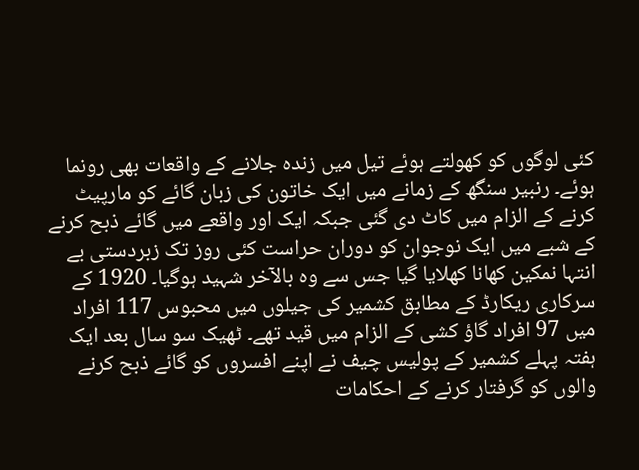کئی لوگوں کو کھولتے ہوئے تیل میں زندہ جلانے کے واقعات بھی رونما ہوئے۔ رنبیر سنگھ کے زمانے میں ایک خاتون کی زبان گائے کو مارپیٹ کرنے کے الزام میں کاٹ دی گئی جبکہ ایک اور واقعے میں گائے ذبح کرنے کے شبے میں ایک نوجوان کو دوران حراست کئی روز تک زبردستی بے انتہا نمکین کھانا کھلایا گیا جس سے وہ بالآخر شہید ہوگیا۔ 1920 کے سرکاری ریکارڈ کے مطابق کشمیر کی جیلوں میں محبوس 117 افراد میں 97 افراد گاؤ کشی کے الزام میں قید تھے۔ ٹھیک سو سال بعد ایک ہفتہ پہلے کشمیر کے پولیس چیف نے اپنے افسروں کو گائے ذبح کرنے والوں کو گرفتار کرنے کے احکامات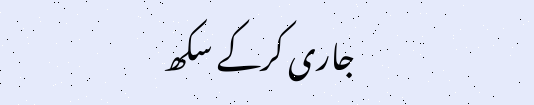جاری کرکے سکھ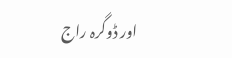اور ڈوگرہ راج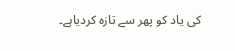کی یاد کو پھر سے تازہ کردیاہے۔